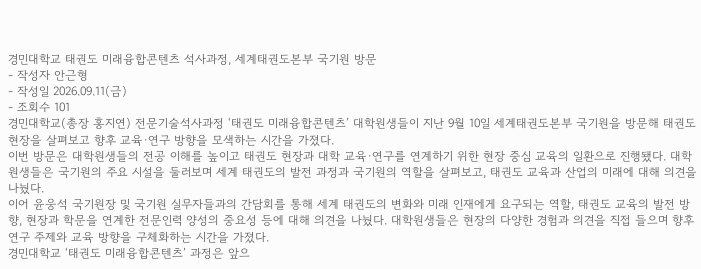경민대학교 태권도 미래융합콘텐츠 석사과정, 세계태권도본부 국기원 방문
- 작성자 안근형
- 작성일 2026.09.11(금)
- 조회수 101
경민대학교(총장 홍지연) 전문기술석사과정 ‘태권도 미래융합콘텐츠’ 대학원생들이 지난 9월 10일 세계태권도본부 국기원을 방문해 태권도 현장을 살펴보고 향후 교육·연구 방향을 모색하는 시간을 가졌다.
이번 방문은 대학원생들의 전공 이해를 높이고 태권도 현장과 대학 교육·연구를 연계하기 위한 현장 중심 교육의 일환으로 진행됐다. 대학원생들은 국기원의 주요 시설을 둘러보며 세계 태권도의 발전 과정과 국기원의 역할을 살펴보고, 태권도 교육과 산업의 미래에 대해 의견을 나눴다.
이어 윤웅석 국기원장 및 국기원 실무자들과의 간담회를 통해 세계 태권도의 변화와 미래 인재에게 요구되는 역할, 태권도 교육의 발전 방향, 현장과 학문을 연계한 전문인력 양성의 중요성 등에 대해 의견을 나눴다. 대학원생들은 현장의 다양한 경험과 의견을 직접 들으며 향후 연구 주제와 교육 방향을 구체화하는 시간을 가졌다.
경민대학교 ‘태권도 미래융합콘텐츠’ 과정은 앞으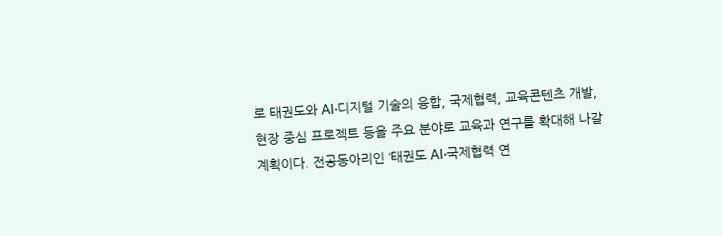로 태권도와 AI·디지털 기술의 융합, 국제협력, 교육콘텐츠 개발, 현장 중심 프로젝트 등을 주요 분야로 교육과 연구를 확대해 나갈 계획이다. 전공동아리인 ‘태권도 AI·국제협력 연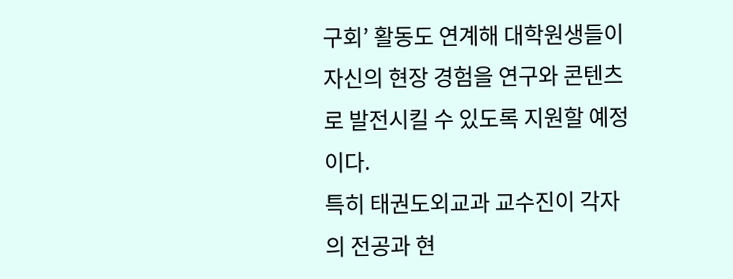구회’ 활동도 연계해 대학원생들이 자신의 현장 경험을 연구와 콘텐츠로 발전시킬 수 있도록 지원할 예정이다.
특히 태권도외교과 교수진이 각자의 전공과 현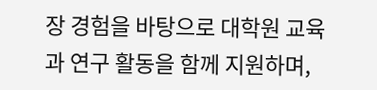장 경험을 바탕으로 대학원 교육과 연구 활동을 함께 지원하며,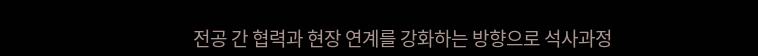전공 간 협력과 현장 연계를 강화하는 방향으로 석사과정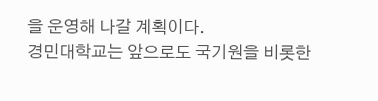을 운영해 나갈 계획이다.
경민대학교는 앞으로도 국기원을 비롯한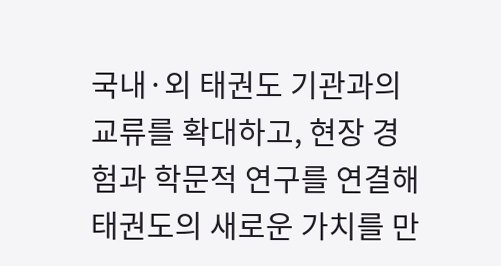국내·외 태권도 기관과의 교류를 확대하고, 현장 경험과 학문적 연구를 연결해 태권도의 새로운 가치를 만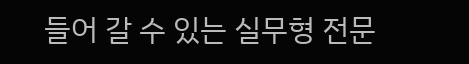들어 갈 수 있는 실무형 전문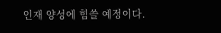인재 양성에 힘쓸 예정이다.